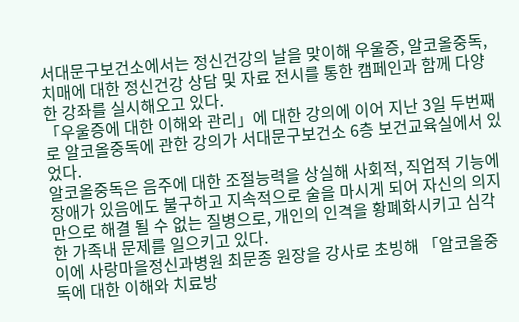서대문구보건소에서는 정신건강의 날을 맞이해 우울증, 알코올중독, 치매에 대한 정신건강 상담 및 자료 전시를 통한 캠페인과 함께 다양한 강좌를 실시해오고 있다.
「우울증에 대한 이해와 관리」에 대한 강의에 이어 지난 3일 두번째로 알코올중독에 관한 강의가 서대문구보건소 6층 보건교육실에서 있었다.
알코올중독은 음주에 대한 조절능력을 상실해 사회적, 직업적 기능에 장애가 있음에도 불구하고 지속적으로 술을 마시게 되어 자신의 의지만으로 해결 될 수 없는 질병으로, 개인의 인격을 황폐화시키고 심각한 가족내 문제를 일으키고 있다.
이에 사랑마을정신과병원 최문종 원장을 강사로 초빙해 「알코올중독에 대한 이해와 치료방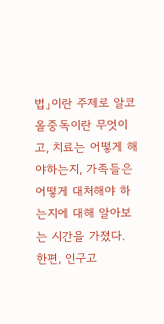법」이란 주제로 알코올중독이란 무엇이고, 치료는 어떻게 해야하는지, 가족들은 어떻게 대처해야 하는지에 대해 알아보는 시간을 가졌다.
한편, 인구고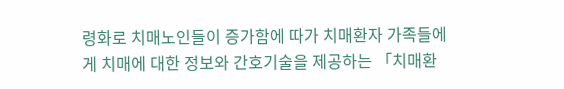령화로 치매노인들이 증가함에 따가 치매환자 가족들에게 치매에 대한 정보와 간호기술을 제공하는 「치매환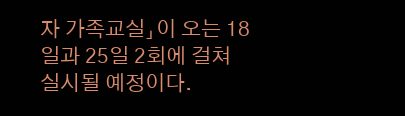자 가족교실」이 오는 18일과 25일 2회에 걸쳐 실시될 예정이다.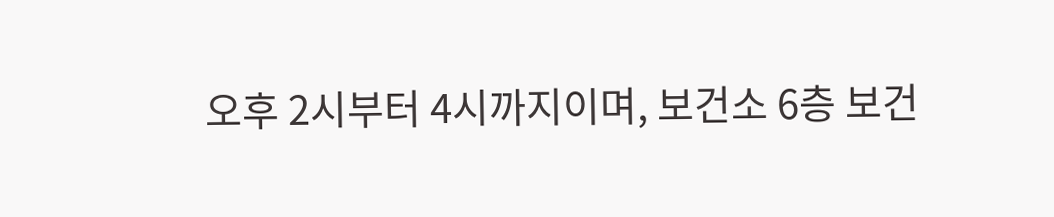오후 2시부터 4시까지이며, 보건소 6층 보건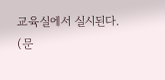교육실에서 실시된다.
(문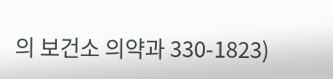의 보건소 의약과 330-1823)